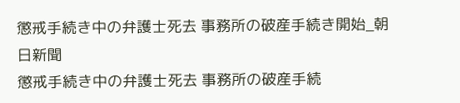懲戒手続き中の弁護士死去 事務所の破産手続き開始_朝日新聞
懲戒手続き中の弁護士死去 事務所の破産手続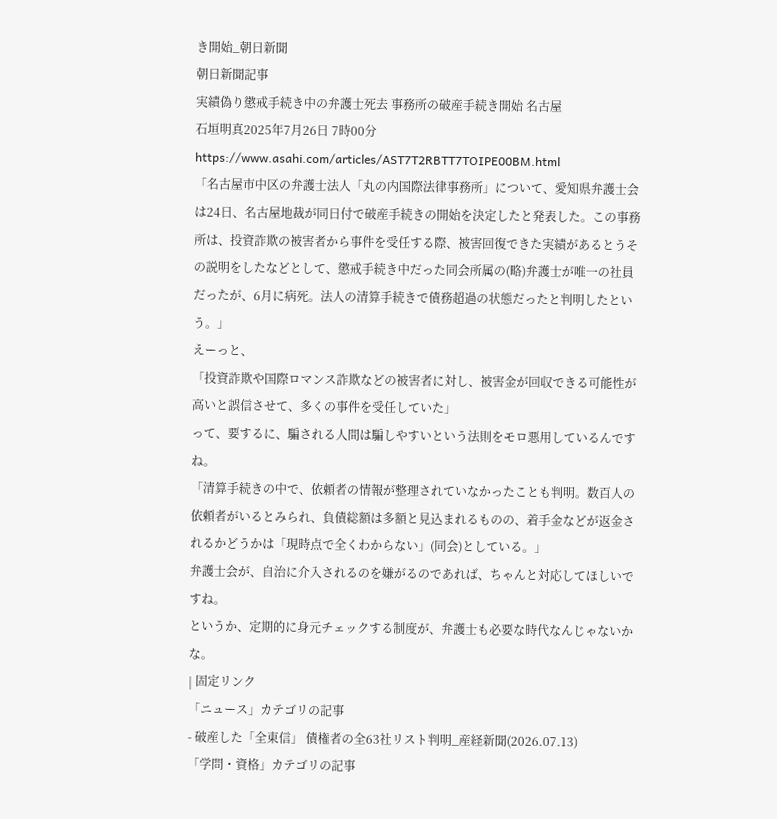き開始_朝日新聞
朝日新聞記事
実績偽り懲戒手続き中の弁護士死去 事務所の破産手続き開始 名古屋
石垣明真2025年7月26日 7時00分
https://www.asahi.com/articles/AST7T2RBTT7TOIPE00BM.html
「名古屋市中区の弁護士法人「丸の内国際法律事務所」について、愛知県弁護士会は24日、名古屋地裁が同日付で破産手続きの開始を決定したと発表した。この事務所は、投資詐欺の被害者から事件を受任する際、被害回復できた実績があるとうその説明をしたなどとして、懲戒手続き中だった同会所属の(略)弁護士が唯一の社員だったが、6月に病死。法人の清算手続きで債務超過の状態だったと判明したという。」
えーっと、
「投資詐欺や国際ロマンス詐欺などの被害者に対し、被害金が回収できる可能性が高いと誤信させて、多くの事件を受任していた」
って、要するに、騙される人間は騙しやすいという法則をモロ悪用しているんですね。
「清算手続きの中で、依頼者の情報が整理されていなかったことも判明。数百人の依頼者がいるとみられ、負債総額は多額と見込まれるものの、着手金などが返金されるかどうかは「現時点で全くわからない」(同会)としている。」
弁護士会が、自治に介入されるのを嫌がるのであれば、ちゃんと対応してほしいですね。
というか、定期的に身元チェックする制度が、弁護士も必要な時代なんじゃないかな。
| 固定リンク
「ニュース」カテゴリの記事
- 破産した「全東信」 債権者の全63社リスト判明_産経新聞(2026.07.13)
「学問・資格」カテゴリの記事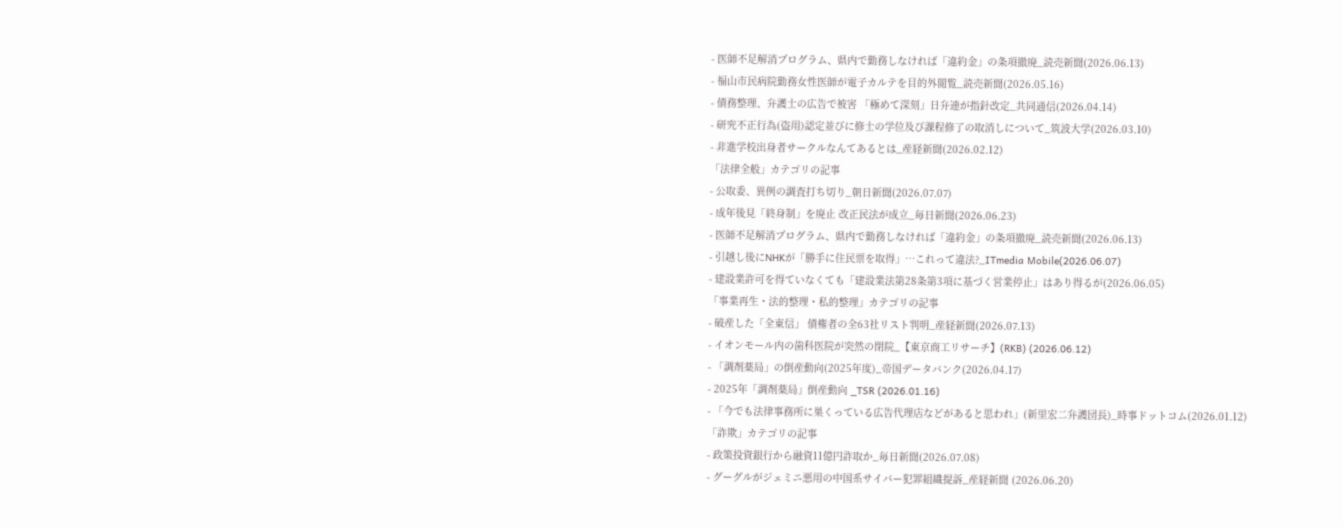- 医師不足解消プログラム、県内で勤務しなければ「違約金」の条項撤廃_読売新聞(2026.06.13)
- 福山市民病院勤務女性医師が電子カルテを目的外閲覧_読売新聞(2026.05.16)
- 債務整理、弁護士の広告で被害 「極めて深刻」日弁連が指針改定_共同通信(2026.04.14)
- 研究不正行為(盗用)認定並びに修士の学位及び課程修了の取消しについて_筑波大学(2026.03.10)
- 非進学校出身者サークルなんてあるとは_産経新聞(2026.02.12)
「法律全般」カテゴリの記事
- 公取委、異例の調査打ち切り_朝日新聞(2026.07.07)
- 成年後見「終身制」を廃止 改正民法が成立_毎日新聞(2026.06.23)
- 医師不足解消プログラム、県内で勤務しなければ「違約金」の条項撤廃_読売新聞(2026.06.13)
- 引越し後にNHKが「勝手に住民票を取得」…これって違法?_ITmedia Mobile(2026.06.07)
- 建設業許可を得ていなくても「建設業法第28条第3項に基づく営業停止」はあり得るが(2026.06.05)
「事業再生・法的整理・私的整理」カテゴリの記事
- 破産した「全東信」 債権者の全63社リスト判明_産経新聞(2026.07.13)
- イオンモール内の歯科医院が突然の閉院_【東京商工リサーチ】(RKB) (2026.06.12)
- 「調剤薬局」の倒産動向(2025年度)_帝国データバンク(2026.04.17)
- 2025年「調剤薬局」倒産動向 _TSR (2026.01.16)
- 「今でも法律事務所に巣くっている広告代理店などがあると思われ」(新里宏二弁護団長)_時事ドットコム(2026.01.12)
「詐欺」カテゴリの記事
- 政策投資銀行から融資11億円詐取か_毎日新聞(2026.07.08)
- グーグルがジェミニ悪用の中国系サイバー犯罪組織提訴_産経新聞 (2026.06.20)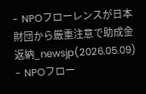- NPOフローレンスが日本財団から厳重注意で助成金返納_newsjp(2026.05.09)
- NPOフロー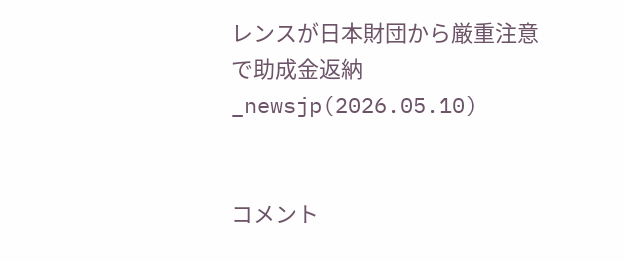レンスが日本財団から厳重注意で助成金返納_newsjp(2026.05.10)


コメント